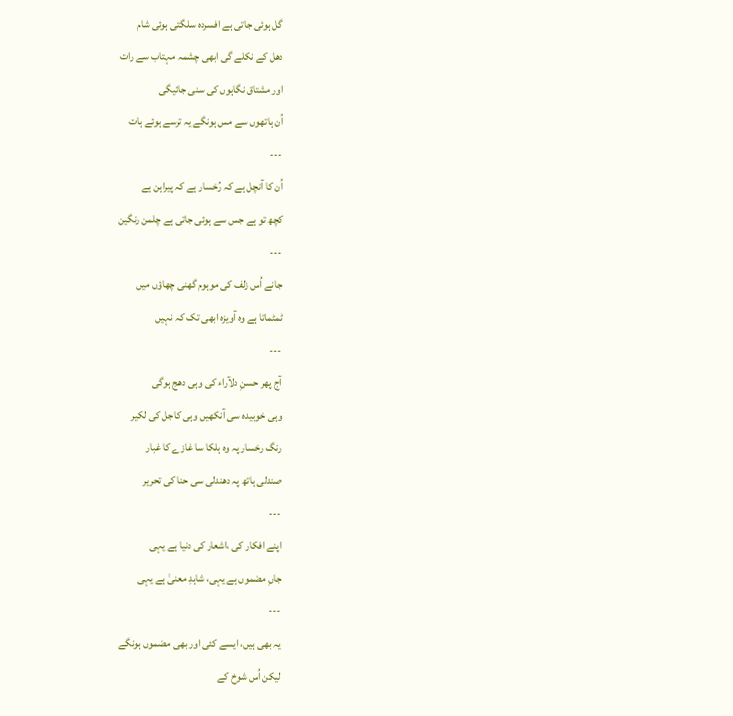گل ہوئی جاتی ہے افسردہ سلگتی ہوئی شام
دھل کے نکلے گی ابھی چشمہ مہتاب سے رات
اور مشتاق نگاہوں کی سنی جائیگی
اُن ہاتھوں سے مس ہونگے یہ ترسے ہوئے ہات
---
اُن کا آنچل ہے کہ رُخسار ہے کہ پیراہن ہے
کچھ تو ہے جس سے ہوئی جاتی ہے چلمن رنگین
---
جانے اُس زلف کی موہوم گھنی چھاؤں میں
ٹمٹماتا ہے وہ آویزہ ابھی تک کہ نہیں
---
آج پھر حسنِ دلآراء کی وہی دھج ہوگی
وہی خوبیدہ سی آنکھیں وہی کاجل کی لکیر
رنگ رخسار پہ وہ ہلکا سا غازے کا غبار
صندلی ہاتھ پہ دھندلی سی حنا کی تحریر
---
اپنے افکار کی ،اشعار کی دنیا ہے یہی
جاںِ مضموں ہے یہی، شاہدِ معنیٰ ہے یہی
---
یہ بھی ہیں، ایسے کئی اور بھی مضموں ہونگے
لیکن اُس شوخ کے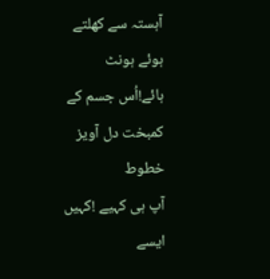آہستہ سے کھلتے ہوئے ہونٹ
ہائے!اُس جسم کے کمبخت دل آویز خطوط
آپ ہی کہیے !کہیں ایسے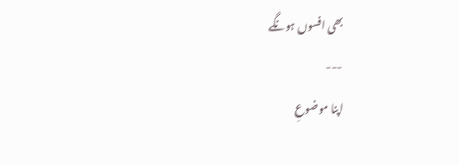بھی افسوں ہونگے
---
اپنا موضوعِ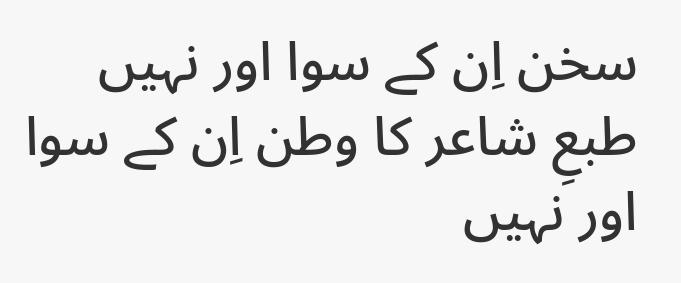سخن اِن کے سوا اور نہیں
طبعِ شاعر کا وطن اِن کے سوا اور نہیں